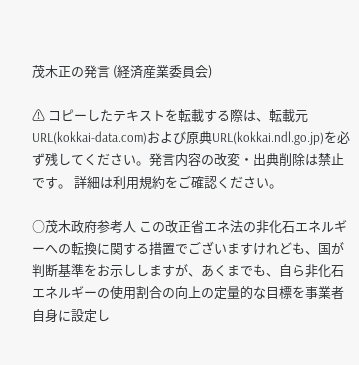茂木正の発言 (経済産業委員会)

⚠ コピーしたテキストを転載する際は、転載元URL(kokkai-data.com)および原典URL(kokkai.ndl.go.jp)を必ず残してください。発言内容の改変・出典削除は禁止です。 詳細は利用規約をご確認ください。

○茂木政府参考人 この改正省エネ法の非化石エネルギーへの転換に関する措置でございますけれども、国が判断基準をお示ししますが、あくまでも、自ら非化石エネルギーの使用割合の向上の定量的な目標を事業者自身に設定し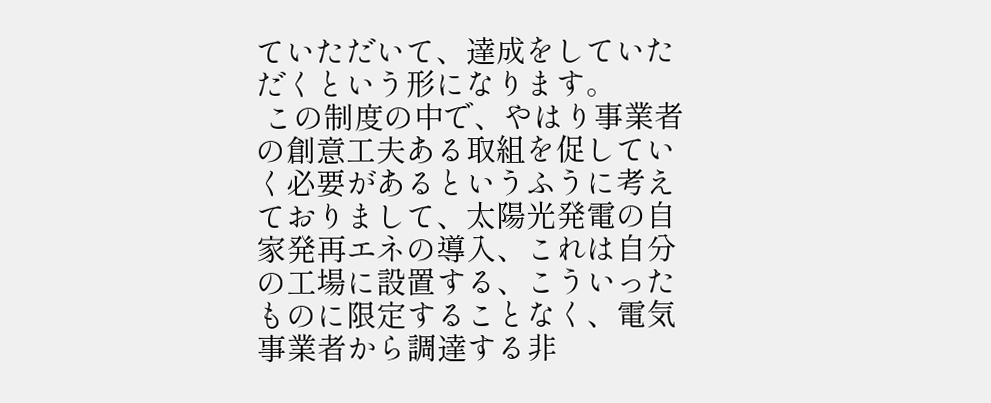ていただいて、達成をしていただくという形になります。
 この制度の中で、やはり事業者の創意工夫ある取組を促していく必要があるというふうに考えておりまして、太陽光発電の自家発再エネの導入、これは自分の工場に設置する、こういったものに限定することなく、電気事業者から調達する非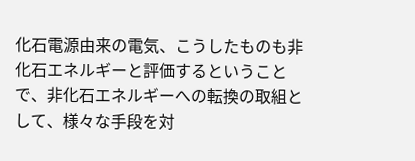化石電源由来の電気、こうしたものも非化石エネルギーと評価するということで、非化石エネルギーへの転換の取組として、様々な手段を対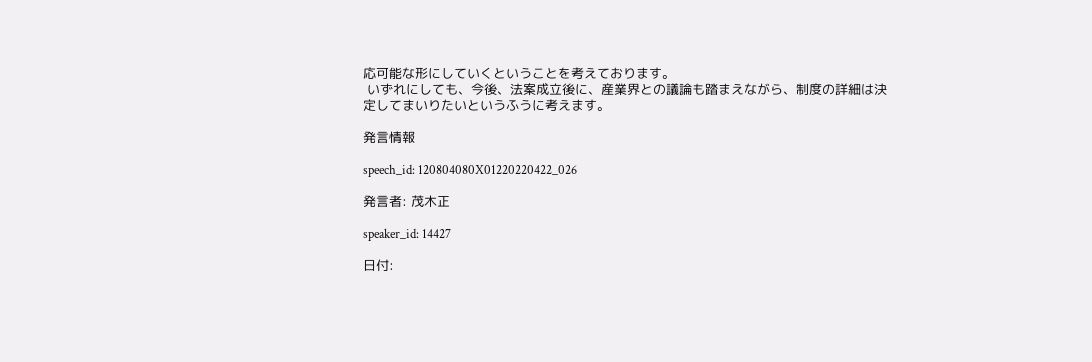応可能な形にしていくということを考えております。
 いずれにしても、今後、法案成立後に、産業界との議論も踏まえながら、制度の詳細は決定してまいりたいというふうに考えます。

発言情報

speech_id: 120804080X01220220422_026

発言者: 茂木正

speaker_id: 14427

日付: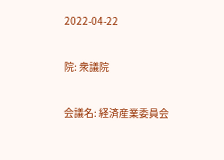2022-04-22

院: 衆議院

会議名: 経済産業委員会